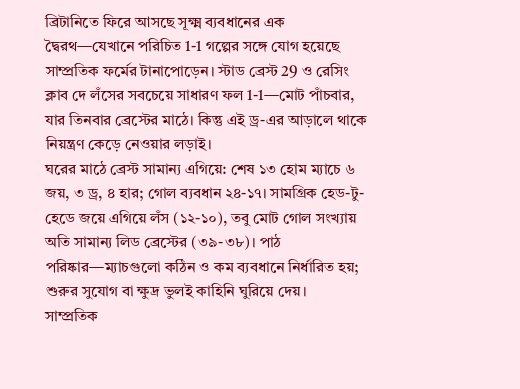ব্রিটানিতে ফিরে আসছে সূক্ষ্ম ব্যবধানের এক দ্বৈরথ—যেখানে পরিচিত 1-1 গল্পের সঙ্গে যোগ হয়েছে সাম্প্রতিক ফর্মের টানাপোড়েন। স্টাড ব্রেস্ট 29 ও রেসিং ক্লাব দে লঁসের সবচেয়ে সাধারণ ফল 1-1—মোট পাঁচবার, যার তিনবার ব্রেস্টের মাঠে। কিন্তু এই ড্র-এর আড়ালে থাকে নিয়ন্ত্রণ কেড়ে নেওয়ার লড়াই।
ঘরের মাঠে ব্রেস্ট সামান্য এগিয়ে: শেষ ১৩ হোম ম্যাচে ৬ জয়, ৩ ড্র, ৪ হার; গোল ব্যবধান ২৪-১৭। সামগ্রিক হেড-টু-হেডে জয়ে এগিয়ে লঁস (১২-১০), তবু মোট গোল সংখ্যায় অতি সামান্য লিড ব্রেস্টের (৩৯-৩৮)। পাঠ পরিষ্কার—ম্যাচগুলো কঠিন ও কম ব্যবধানে নির্ধারিত হয়; শুরুর সুযোগ বা ক্ষুদ্র ভুলই কাহিনি ঘুরিয়ে দেয়।
সাম্প্রতিক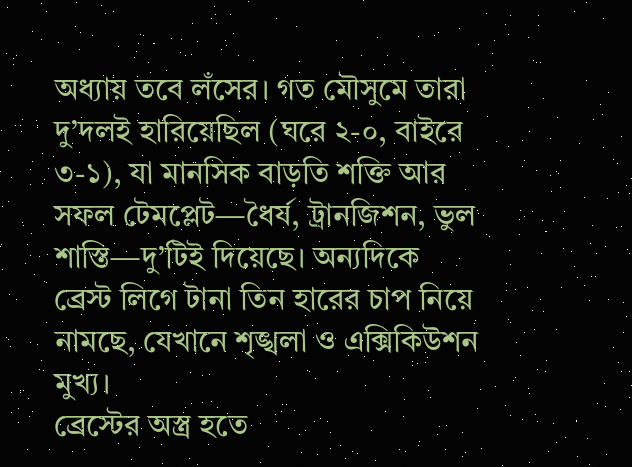অধ্যায় তবে লঁসের। গত মৌসুমে তারা দু’দলই হারিয়েছিল (ঘরে ২-০, বাইরে ৩-১), যা মানসিক বাড়তি শক্তি আর সফল টেমপ্লেট—ধৈর্য, ট্রানজিশন, ভুল শাস্তি—দু’টিই দিয়েছে। অন্যদিকে ব্রেস্ট লিগে টানা তিন হারের চাপ নিয়ে নামছে, যেখানে শৃঙ্খলা ও এক্সিকিউশন মুখ্য।
ব্রেস্টের অস্ত্র হতে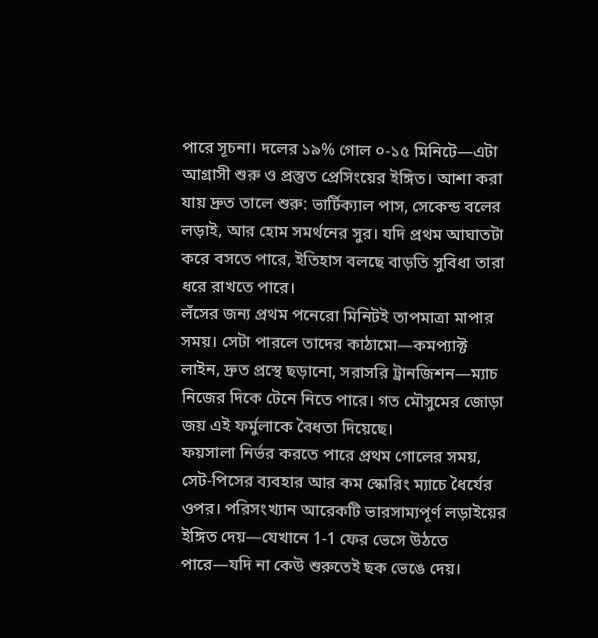পারে সূচনা। দলের ১৯% গোল ০-১৫ মিনিটে—এটা আগ্রাসী শুরু ও প্রস্তুত প্রেসিংয়ের ইঙ্গিত। আশা করা যায় দ্রুত তালে শুরু: ভার্টিক্যাল পাস, সেকেন্ড বলের লড়াই, আর হোম সমর্থনের সুর। যদি প্রথম আঘাতটা করে বসতে পারে, ইতিহাস বলছে বাড়তি সুবিধা তারা ধরে রাখতে পারে।
লঁসের জন্য প্রথম পনেরো মিনিটই তাপমাত্রা মাপার সময়। সেটা পারলে তাদের কাঠামো—কমপ্যাক্ট লাইন, দ্রুত প্রস্থে ছড়ানো, সরাসরি ট্রানজিশন—ম্যাচ নিজের দিকে টেনে নিতে পারে। গত মৌসুমের জোড়া জয় এই ফর্মুলাকে বৈধতা দিয়েছে।
ফয়সালা নির্ভর করতে পারে প্রথম গোলের সময়, সেট-পিসের ব্যবহার আর কম স্কোরিং ম্যাচে ধৈর্যের ওপর। পরিসংখ্যান আরেকটি ভারসাম্যপূর্ণ লড়াইয়ের ইঙ্গিত দেয়—যেখানে 1-1 ফের ভেসে উঠতে পারে—যদি না কেউ শুরুতেই ছক ভেঙে দেয়।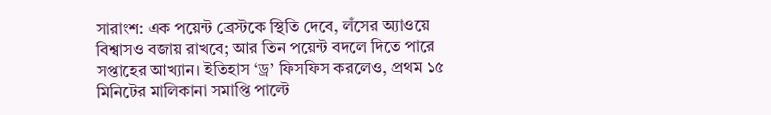সারাংশ: এক পয়েন্ট ব্রেস্টকে স্থিতি দেবে, লঁসের অ্যাওয়ে বিশ্বাসও বজায় রাখবে; আর তিন পয়েন্ট বদলে দিতে পারে সপ্তাহের আখ্যান। ইতিহাস ‘ড্র’ ফিসফিস করলেও, প্রথম ১৫ মিনিটের মালিকানা সমাপ্তি পাল্টে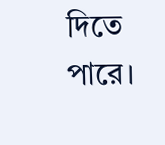দিতে পারে।